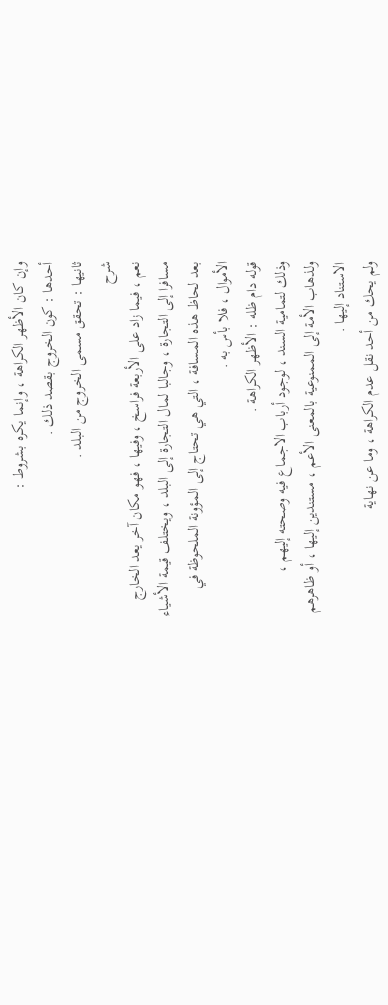وإن كان الأظهر الكراهة ، وإنما يكره بشروط :
أحدها : كون الخروج بقصد ذلك .
ثانيها : تحقق مسمى الخروج من البلد .
شرح
نعم ، فيما زاد على الأربعة فراسخ ، وفيها ، فهو مكان آخر يعد الخارج
مسافرا إلى التجارة ، وجالبا لمال التجارة إلى البلد ، ويختلف قيمة الأشياء
بعد لحاظ هذه المسافة ، التي هي تحتاج إلى المؤونة الملحوظة في
الأموال ، فلا بأس به .
قوله دام ظله : الأظهر الكراهة .
وذلك لتمامية السند ، لوجود أرباب الاجماع فيه وصحته إليهم ،
ولذهاب الأمة إلى الممنوعية بالمعنى الأعم ، مستندين إليها ، أو ظاهرهم
الاستناد إليها .
ولم يحك من أحد نقل عدم الكراهة ، وما عن نهاية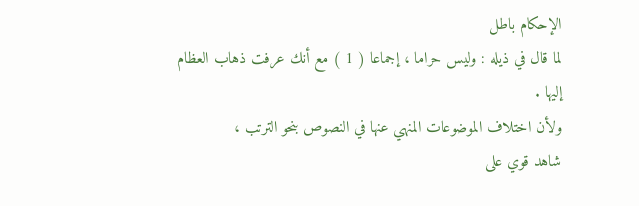الإحكام باطل
لما قال في ذيله : وليس حراما ، إجماعا ( 1 ) مع أنك عرفت ذهاب العظام
إليها .
ولأن اختلاف الموضوعات المنهي عنها في النصوص بنحو الترتب ،
شاهد قوي على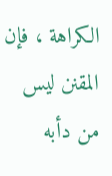الكراهة ، فإن المقنن ليس من دأبه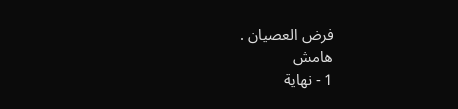فرض العصيان .
هامش
1 - نهاية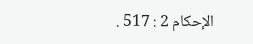الإحكام 2 : 517 .